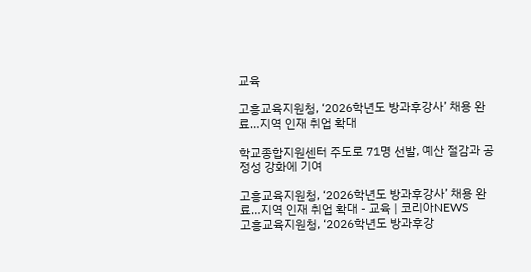교육

고흥교육지원청, ‘2026학년도 방과후강사’ 채용 완료…지역 인재 취업 확대

학교종합지원센터 주도로 71명 선발, 예산 절감과 공정성 강화에 기여

고흥교육지원청, ‘2026학년도 방과후강사’ 채용 완료…지역 인재 취업 확대 - 교육 | 코리아NEWS
고흥교육지원청, ‘2026학년도 방과후강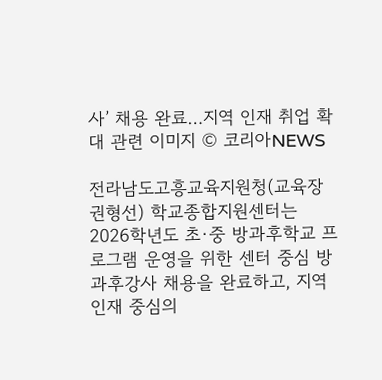사’ 채용 완료…지역 인재 취업 확대 관련 이미지 © 코리아NEWS

전라남도고흥교육지원청(교육장 권형선) 학교종합지원센터는 2026학년도 초·중 방과후학교 프로그램 운영을 위한 센터 중심 방과후강사 채용을 완료하고, 지역 인재 중심의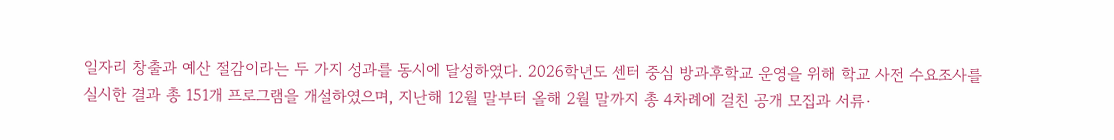일자리 창출과 예산 절감이라는 두 가지 성과를 동시에 달성하였다. 2026학년도 센터 중심 방과후학교 운영을 위해 학교 사전 수요조사를 실시한 결과 총 151개 프로그램을 개설하였으며, 지난해 12월 말부터 올해 2월 말까지 총 4차례에 걸친 공개 모집과 서류·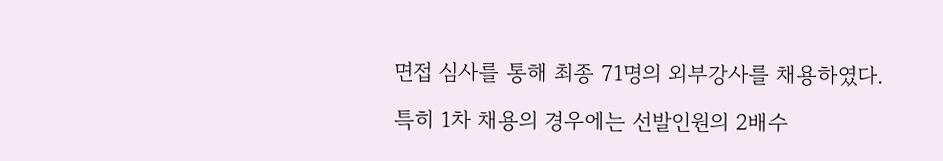면접 심사를 통해 최종 71명의 외부강사를 채용하였다.

특히 1차 채용의 경우에는 선발인원의 2배수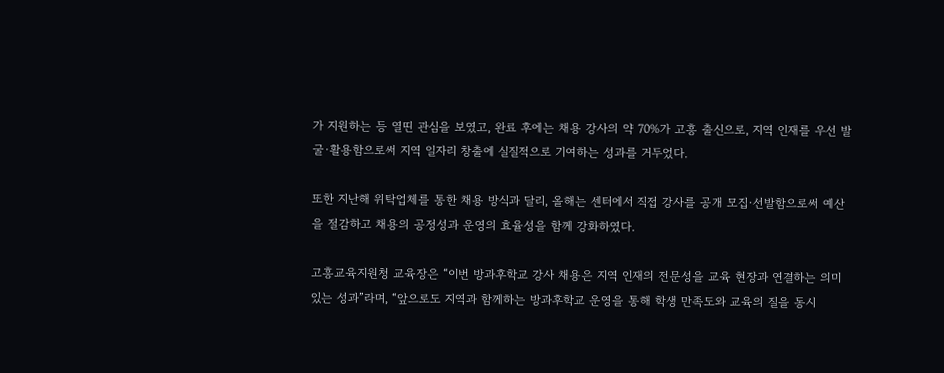가 지원하는 등 열띤 관심을 보였고, 완료 후에는 채용 강사의 약 70%가 고흥 출신으로, 지역 인재를 우선 발굴·활용함으로써 지역 일자리 창출에 실질적으로 기여하는 성과를 거두었다.

또한 지난해 위탁업체를 통한 채용 방식과 달리, 올해는 센터에서 직접 강사를 공개 모집·선발함으로써 예산을 절감하고 채용의 공정성과 운영의 효율성을 함께 강화하였다.

고흥교육지원청 교육장은 “이번 방과후학교 강사 채용은 지역 인재의 전문성을 교육 현장과 연결하는 의미 있는 성과”라며, “앞으로도 지역과 함께하는 방과후학교 운영을 통해 학생 만족도와 교육의 질을 동시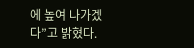에 높여 나가겠다”고 밝혔다.